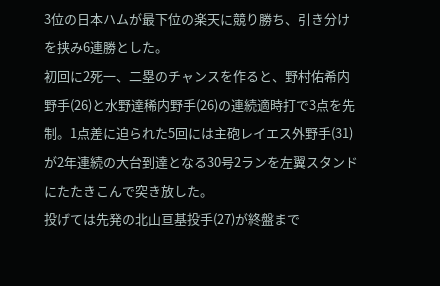3位の日本ハムが最下位の楽天に競り勝ち、引き分けを挟み6連勝とした。
初回に2死一、二塁のチャンスを作ると、野村佑希内野手(26)と水野達稀内野手(26)の連続適時打で3点を先制。1点差に迫られた5回には主砲レイエス外野手(31)が2年連続の大台到達となる30号2ランを左翼スタンドにたたきこんで突き放した。
投げては先発の北山亘基投手(27)が終盤まで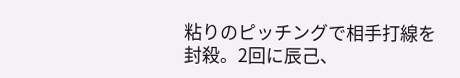粘りのピッチングで相手打線を封殺。2回に辰己、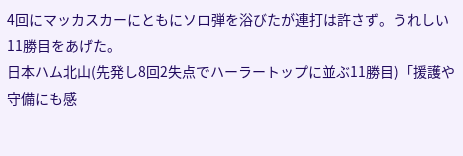4回にマッカスカーにともにソロ弾を浴びたが連打は許さず。うれしい11勝目をあげた。
日本ハム北山(先発し8回2失点でハーラートップに並ぶ11勝目)「援護や守備にも感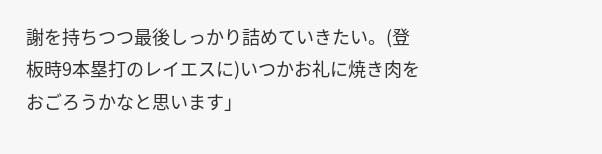謝を持ちつつ最後しっかり詰めていきたい。(登板時9本塁打のレイエスに)いつかお礼に焼き肉をおごろうかなと思います」